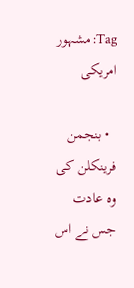Tag: مشہور امریکی

  • بنجمن فرینکلن کی وہ عادت جس نے اس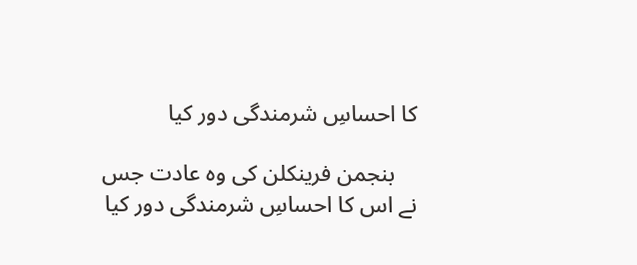کا احساسِ شرمندگی دور کیا

    بنجمن فرینکلن کی وہ عادت جس نے اس کا احساسِ شرمندگی دور کیا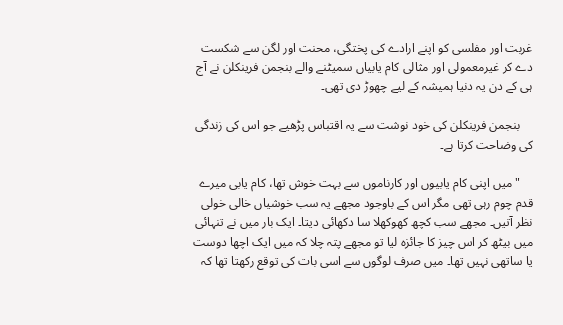غربت اور مفلسی کو اپنے ارادے کی پختگی، محنت اور لگن سے شکست دے کر غیرمعمولی اور مثالی کام یابیاں سمیٹنے والے بنجمن فرینکلن نے آج ہی کے دن یہ دنیا ہمیشہ کے لیے چھوڑ دی تھی۔

    بنجمن فرینکلن کی خود نوشت سے یہ اقتباس پڑھیے جو اس کی زندگی کی وضاحت کرتا ہے۔

    "میں اپنی کام یابیوں اور کارناموں سے بہت خوش تھا، کام یابی میرے قدم چوم رہی تھی مگر اس کے باوجود مجھے یہ سب خوشیاں خالی خولی نظر آتیں۔ مجھے سب کچھ کھوکھلا سا دکھائی دیتا۔ ایک بار میں نے تنہائی میں بیٹھ کر اس چیز کا جائزہ لیا تو مجھے پتہ چلا کہ میں ایک اچھا دوست یا ساتھی نہیں تھا۔ میں صرف لوگوں سے اسی بات کی توقع رکھتا تھا کہ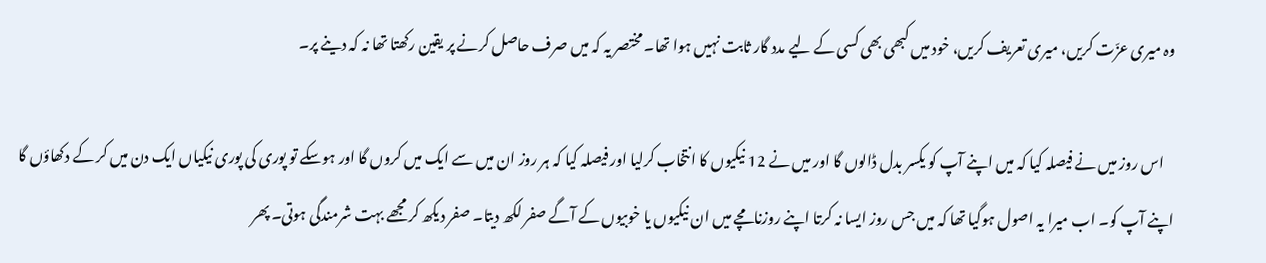وہ میری عزّت کریں، میری تعریف کریں، خود میں کبھی بھی کسی کے لیے مدد گار ثابت نہیں ہوا تھا۔ مختصر یہ کہ میں صرف حاصل کرنے پر یقین رکھتا تھا نہ کہ دینے پر۔

    اس روز میں نے فیصلہ کیا کہ میں اپنے آپ کو یکسر بدل ڈالوں گا اور میں نے 12 نیکیوں کا انتخاب کرلیا اور فیصلہ کیا کہ ہر روز ان میں سے ایک میں کروں گا اور ہوسکے تو پوری کی پوری نیکیاں ایک دن میں کر کے دکھاؤں گا اپنے آپ کو۔ اب میرا یہ اصول ہوگیا تھا کہ میں جس روز ایسا نہ کرتا اپنے روزنامچے میں ان نیکیوں یا خوبیوں کے آگے صفر لکھ دیتا۔ صفر دیکھ کر مجھے بہت شرمندگی ہوتی۔ پھر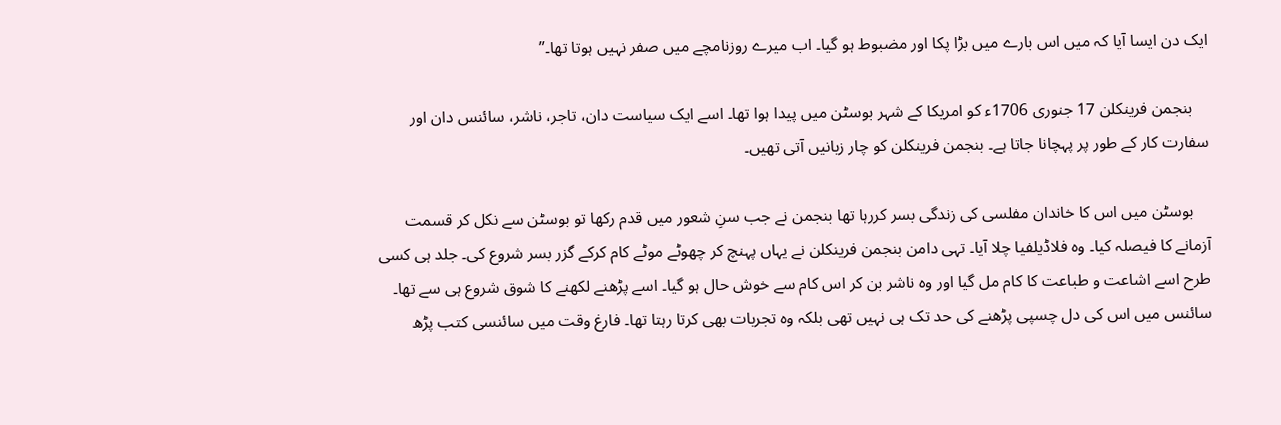ایک دن ایسا آیا کہ میں اس بارے میں بڑا پکا اور مضبوط ہو گیا۔ اب میرے روزنامچے میں صفر نہیں ہوتا تھا۔”

    بنجمن فرینکلن 17 جنوری 1706ء کو امریکا کے شہر بوسٹن میں پیدا ہوا تھا۔ اسے ایک سیاست دان، تاجر، ناشر، سائنس دان اور سفارت کار کے طور پر پہچانا جاتا ہے۔ بنجمن فرینکلن کو چار زبانیں آتی تھیں۔

    بوسٹن میں اس کا خاندان مفلسی کی زندگی بسر کررہا تھا بنجمن نے جب سنِ شعور میں قدم رکھا تو بوسٹن سے نکل کر قسمت آزمانے کا فیصلہ کیا۔ وہ فلاڈیلفیا چلا آیا۔ تہی دامن بنجمن فرینکلن نے یہاں پہنچ کر چھوٹے موٹے کام کرکے گزر بسر شروع کی۔ جلد ہی کسی طرح‌ اسے اشاعت و طباعت کا کام مل گیا اور وہ ناشر بن کر اس کام سے خوش حال ہو گیا۔ اسے پڑھنے لکھنے کا شوق شروع ہی سے تھا۔ سائنس میں‌ اس کی دل چسپی پڑھنے کی حد تک ہی نہیں تھی بلکہ وہ تجربات بھی کرتا رہتا تھا۔ فارغ وقت میں سائنسی کتب پڑھ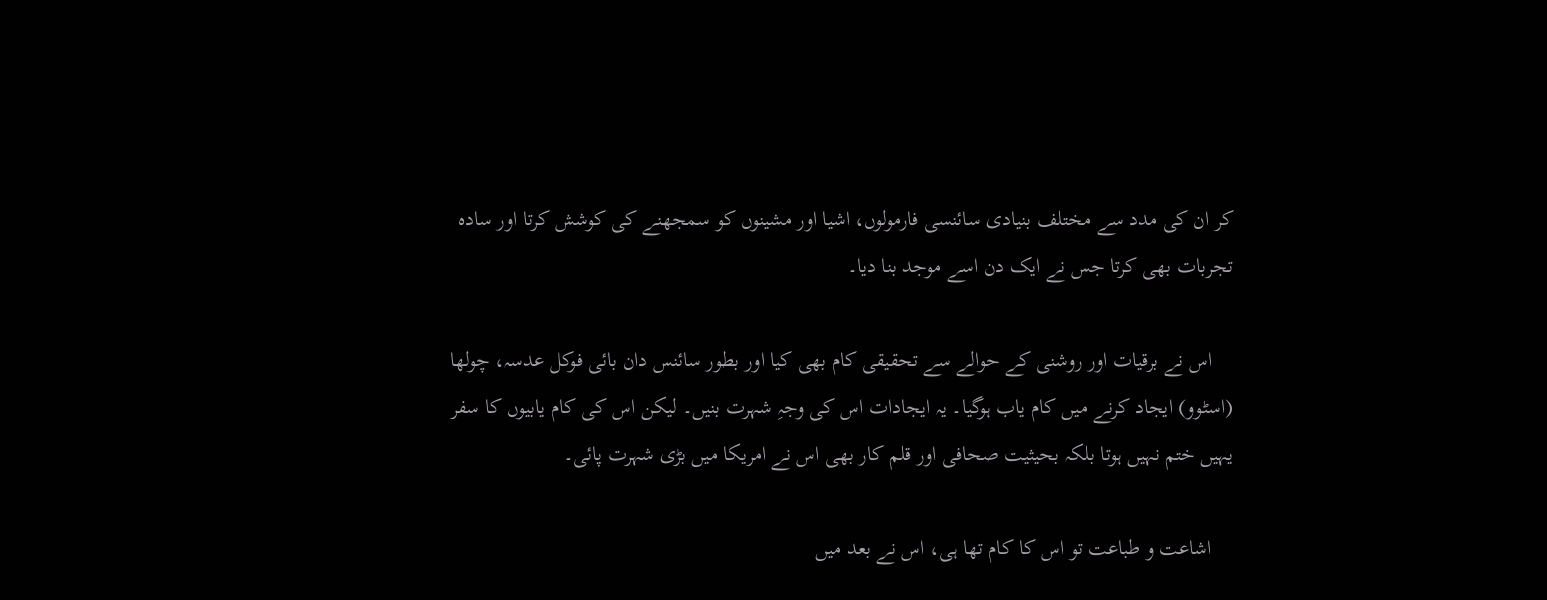کر ان کی مدد سے مختلف بنیادی سائنسی فارمولوں، اشیا اور مشینوں کو سمجھنے کی کوشش کرتا اور سادہ تجربات بھی کرتا جس نے ایک دن اسے موجد بنا دیا۔

    اس نے برقیات اور روشنی کے حوالے سے تحقیقی کام بھی کیا اور بطور سائنس دان بائی فوکل عدسہ، چولھا (اسٹوو) ایجاد کرنے میں کام یاب ہوگیا۔ یہ ایجادات اس کی وجہِ شہرت بنیں۔ لیکن اس کی کام یابیوں کا سفر یہیں ختم نہیں ہوتا بلکہ بحیثیت صحافی اور قلم کار بھی اس نے امریکا میں بڑی شہرت پائی۔

    اشاعت و طباعت تو اس کا کام تھا ہی، اس نے بعد میں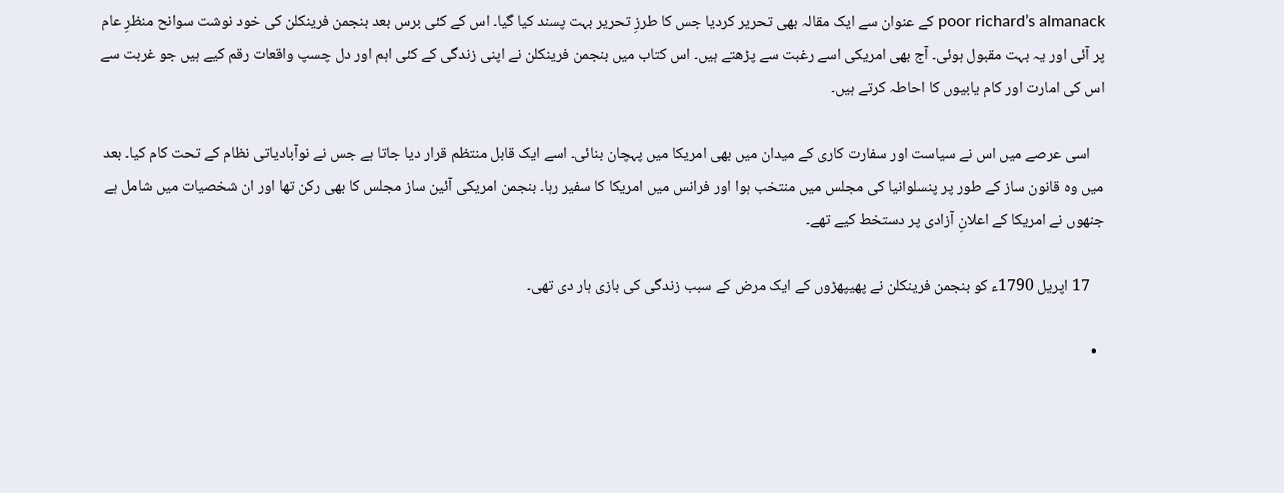poor richard’s almanack کے عنوان سے ایک مقالہ بھی تحریر کردیا جس کا طرزِ تحریر بہت پسند کیا گیا۔ اس کے کئی برس بعد بنجمن فرینکلن کی خود نوشت سوانح منظرِ عام پر آئی اور یہ بہت مقبول ہوئی۔ آج بھی امریکی اسے رغبت سے پڑھتے ہیں۔ اس کتاب میں‌ بنجمن فرینکلن نے اپنی زندگی کے کئی اہم اور دل چسپ واقعات رقم کیے ہیں جو غربت سے اس کی امارت اور کام یابیوں کا احاطہ کرتے ہیں۔

    اسی عرصے میں اس نے سیاست اور سفارت کاری کے میدان میں بھی امریکا میں‌ پہچان بنائی۔ اسے ایک قابل منتظم قرار دیا جاتا ہے جس نے نوآبادیاتی نظام کے تحت کام کیا۔ بعد میں وہ قانون ساز کے طور پر پنسلوانیا کی مجلس میں منتخب ہوا اور فرانس میں امریکا کا سفیر رہا۔ بنجمن امریکی آئین ساز مجلس کا بھی رکن تھا اور ان شخصیات میں‌ شامل ہے جنھوں‌ نے امریکا کے اعلانِ آزادی پر دستخط کیے تھے۔

    17 اپریل 1790ء کو بنجمن فرینکلن نے پھیپھڑوں کے ایک مرض کے سبب زندگی کی بازی ہار دی تھی۔

  •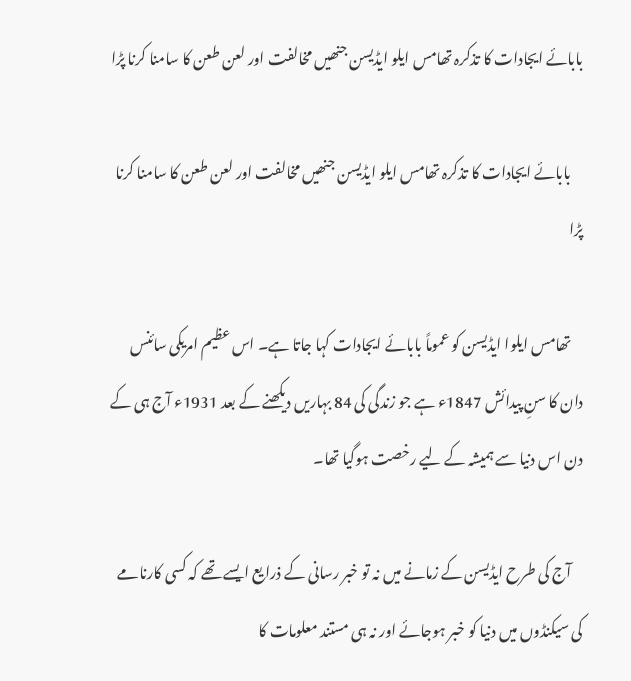بابائے ایجادات کا تذکرہ تھامس ایلو ایڈیسن جنھیں مخالفت اور لعن طعن کا سامنا کرنا پڑا

    بابائے ایجادات کا تذکرہ تھامس ایلو ایڈیسن جنھیں مخالفت اور لعن طعن کا سامنا کرنا پڑا

    تھامس ایلوا ایڈیسن کو عموماً بابائے ایجادات کہا جاتا ہے۔ اس عظیم امریکی سائنس دان کا سنِ پیدائش 1847ء ہے جو زندگی کی 84 بہاریں دیکھنے کے بعد 1931ء آج ہی کے دن اس دنیا سے ہمیشہ کے لیے رخصت ہوگیا تھا۔

    آج کی طرح ایڈیسن کے زمانے میں نہ تو خبر رسانی کے ذرایع ایسے تھے کہ کسی کارنامے کی سیکنڈوں میں دنیا کو خبر ہوجائے اور نہ ہی مستند معلومات کا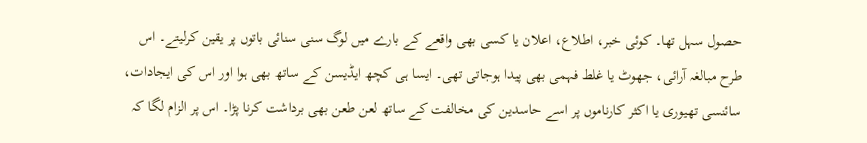حصول سہل تھا۔ کوئی خبر، اطلاع، اعلان یا کسی بھی واقعے کے بارے میں‌ لوگ سنی سنائی باتوں پر یقین کرلیتے۔ اس طرح مبالغہ آرائی، جھوٹ یا غلط فہمی بھی پیدا ہوجاتی تھی۔ ایسا ہی کچھ ایڈیسن کے ساتھ بھی ہوا اور اس کی ایجادات، سائنسی تھیوری یا اکثر کارناموں پر اسے حاسدین کی مخالفت کے ساتھ لعن طعن بھی برداشت کرنا پڑا۔ اس پر الزام لگا کہ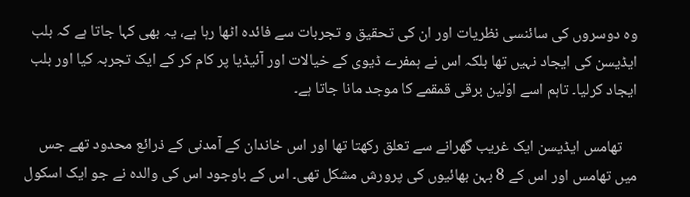وہ دوسروں کی سائنسی نظریات اور ان کی تحقیق و تجربات سے فائدہ اٹھا رہا ہے، یہ بھی کہا جاتا ہے کہ بلب ایڈیسن کی ایجاد نہیں تھا بلکہ اس نے ہمفرے ڈیوی کے خیالات اور آئیڈیا پر کام کر کے ایک تجربہ کیا اور بلب ایجاد کرلیا۔ تاہم اسے اوّلین برقی قمقمے کا موجد مانا جاتا ہے۔

    تھامس ایڈیسن ایک غریب گھرانے سے تعلق رکھتا تھا اور اس خاندان کے آمدنی کے ذرائع محدود تھے جس میں تھامس اور اس کے 8 بہن بھائیوں کی پرورش مشکل تھی۔ اس کے باوجود اس کی والدہ نے جو ایک اسکول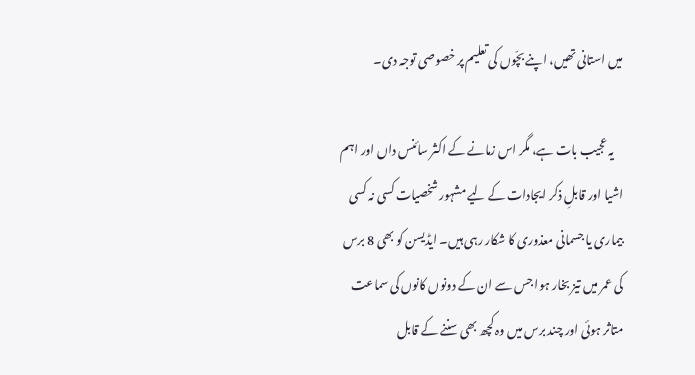میں استانی تھیں، اپنے بچّوں کی تعلیم پر خصوصی توجہ دی۔

    یہ عجیب بات ہے، مگر اس زمانے کے اکثر سائنس داں اور اہم اشیا اور قابلِ ذکر ایجادات کے لیے مشہور شخصیات کسی نہ کسی بیماری یا جسمانی معذوری کا شکار رہی ہیں۔ ایڈیسن کو بھی 8 برس کی عمر میں تیز بخار ہوا جس سے ان کے دونوں کانوں کی سماعت متاثر ہوئی اور چند برس میں وہ کچھ بھی سننے کے قابل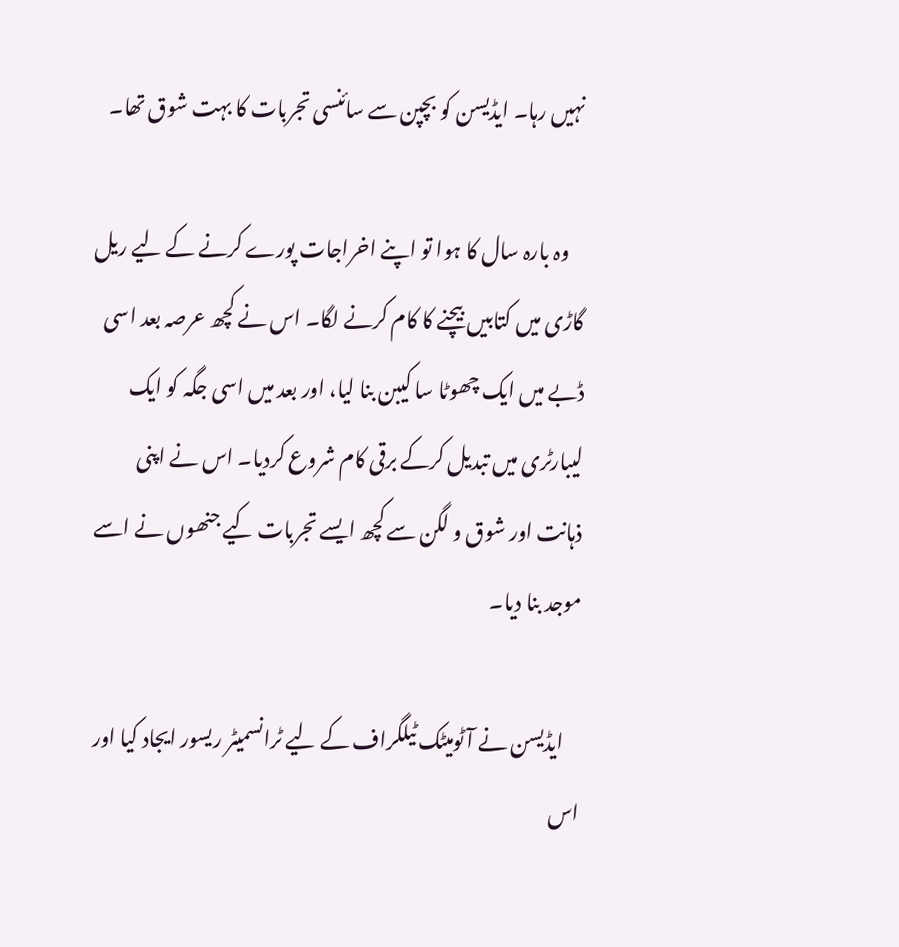نہیں رہا۔ ایڈیسن کو بچپن سے سائنسی تجربات کا بہت شوق تھا۔

    وہ بارہ سال کا ہوا تو اپنے اخراجات پورے کرنے کے لیے ریل گاڑی میں کتابیں بیچنے کا کام کرنے لگا۔ اس نے کچھ عرصہ بعد اسی ڈبے میں ایک چھوٹا سا کیبن بنا لیا، اور بعد میں اسی جگہ کو ایک لیبارٹری میں تبدیل کرکے برقی کام شروع کردیا۔ اس نے اپنی ذہانت اور شوق و لگن سے کچھ ایسے تجربات کیے جنھوں نے اسے موجد بنا دیا۔

    ایڈیسن نے آٹومیٹک ٹیلگراف کے لیے ٹرانسمیٹر ریسور ایجاد کیا اور اس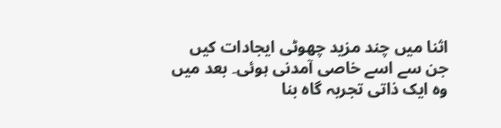اثنا میں چند مزید چھوٹی ایجادات کیں جن سے اسے خاصی آمدنی ہوئی۔ بعد میں وہ ایک ذاتی تجربہ گاہ بنا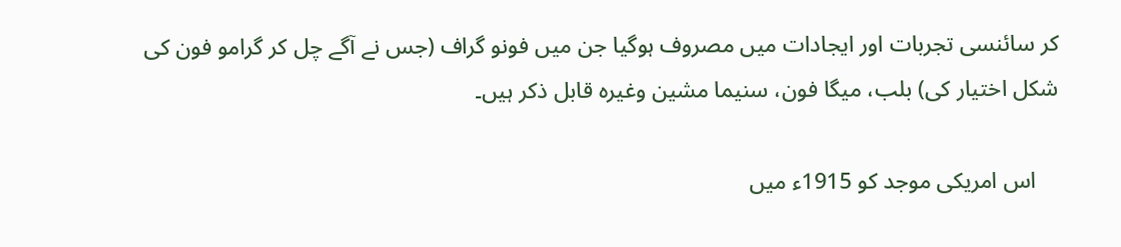کر سائنسی تجربات اور ایجادات میں‌ مصروف ہوگیا جن میں فونو گراف (جس نے آگے چل کر گرامو فون کی شکل اختیار کی) بلب، میگا فون، سنیما مشین وغیرہ قابل ذکر ہیں۔

    اس امریکی موجد کو 1915ء میں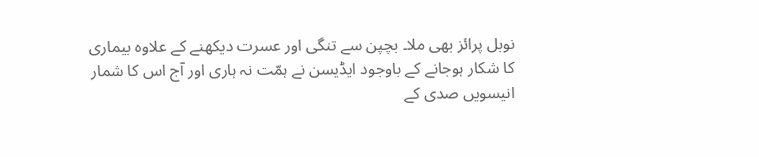نوبل پرائز بھی ملا۔ بچپن سے تنگی اور عسرت دیکھنے کے علاوہ بیماری کا شکار ہوجانے کے باوجود ایڈیسن نے ہمّت نہ ہاری اور آج اس کا شمار انیسویں صدی کے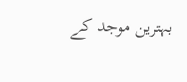بہترین موجد کے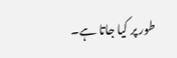طور پر کیا جاتا ہے۔